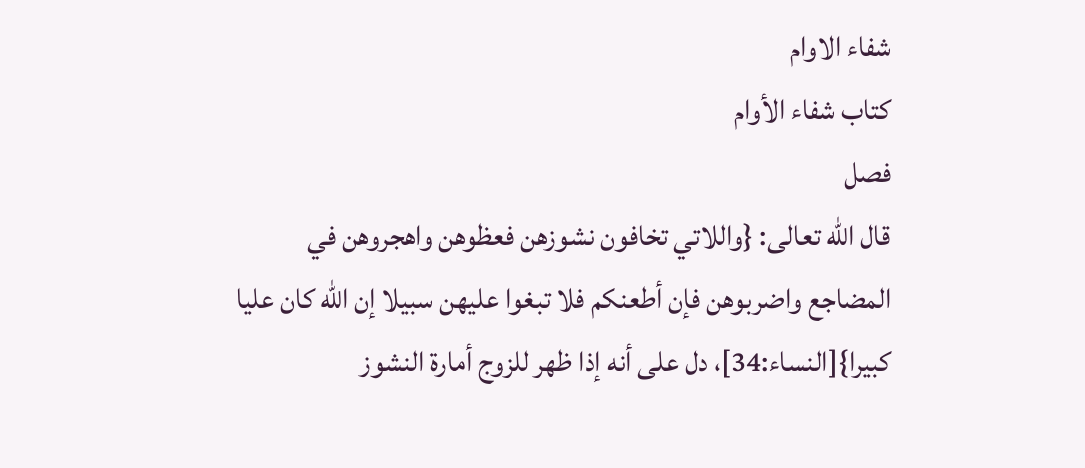شفاء الاوام
كتاب شفاء الأوام
فصل
قال الله تعالى: {واللاتي تخافون نشوزهن فعظوهن واهجروهن في المضاجع واضربوهن فإن أطعنكم فلا تبغوا عليهن سبيلا إن الله كان عليا كبيرا}[النساء:34]، دل على أنه إذا ظهر للزوج أمارة النشوز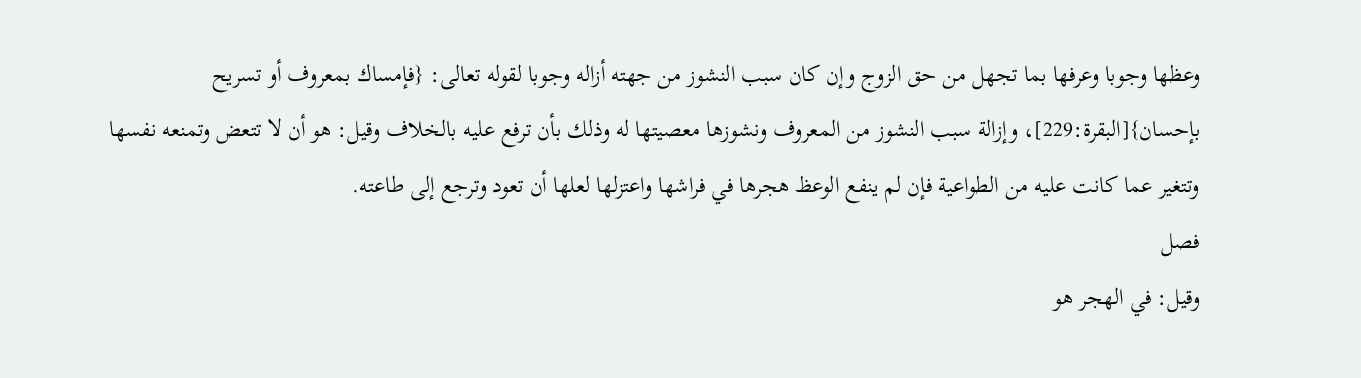وعظها وجوبا وعرفها بما تجهل من حق الزوج وإن كان سبب النشوز من جهته أزاله وجوبا لقوله تعالى: {فإمساك بمعروف أو تسريح بإحسان}[البقرة:229]، وإزالة سبب النشوز من المعروف ونشوزها معصيتها له وذلك بأن ترفع عليه بالخلاف وقيل: هو أن لا تتعض وتمنعه نفسها وتتغير عما كانت عليه من الطواعية فإن لم ينفع الوعظ هجرها في فراشها واعتزلها لعلها أن تعود وترجع إلى طاعته.
فصل
وقيل: في الهجر هو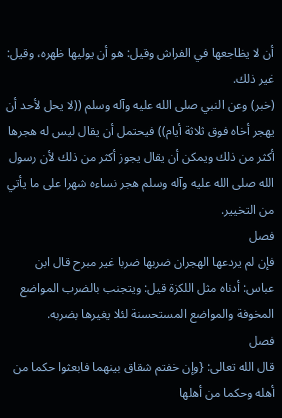أن لا يظاجعها في الفراش وقيل: هو أن يوليها ظهره، وقيل: غير ذلك.
(خبر) وعن النبي صلى الله عليه وآله وسلم ((لا يحل لأحد أن يهجر أخاه فوق ثلاثة أيام)) فيحتمل أن يقال ليس له هجرها أكثر من ذلك ويمكن أن يقال يجوز أكثر من ذلك لأن رسول الله صلى الله عليه وآله وسلم هجر نساءه شهرا على ما يأتي من التخيير.
فصل
فإن لم يردعها الهجران ضربها ضربا غير مبرح قال ابن عباس: أدناه مثل اللكزة قيل: ويتجنب بالضرب المواضع المخوفة والمواضع المستحسنة لئلا يغيرها بضربه.
فصل
قال الله تعالى: {وإن خفتم شقاق بينهما فابعثوا حكما من أهله وحكما من أهلها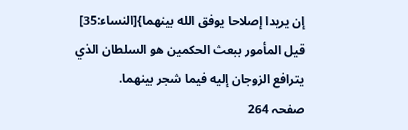إن يريدا إصلاحا يوفق الله بينهما}[النساء:35] قيل المأمور ببعث الحكمين هو السلطان الذي يترافع الزوجان إليه فيما شجر بينهما.
صفحہ 264